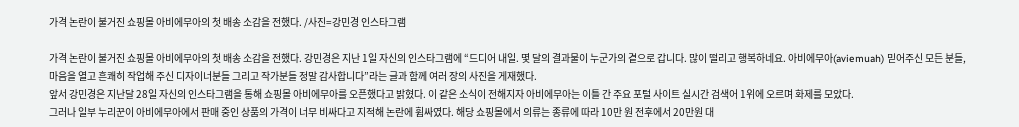가격 논란이 불거진 쇼핑몰 아비에무아의 첫 배송 소감을 전했다. /사진=강민경 인스타그램

가격 논란이 불거진 쇼핑몰 아비에무아의 첫 배송 소감을 전했다. 강민경은 지난 1일 자신의 인스타그램에 “드디어 내일. 몇 달의 결과물이 누군가의 곁으로 갑니다. 많이 떨리고 행복하네요. 아비에무아(aviemuah) 믿어주신 모든 분들, 마음을 열고 흔쾌히 작업해 주신 디자이너분들 그리고 작가분들 정말 감사합니다”라는 글과 함께 여러 장의 사진을 게재했다.
앞서 강민경은 지난달 28일 자신의 인스타그램을 통해 쇼핑몰 아비에무아를 오픈했다고 밝혔다. 이 같은 소식이 전해지자 아비에무아는 이틀 간 주요 포털 사이트 실시간 검색어 1위에 오르며 화제를 모았다.
그러나 일부 누리꾼이 아비에무아에서 판매 중인 상품의 가격이 너무 비싸다고 지적해 논란에 휩싸였다. 해당 쇼핑몰에서 의류는 종류에 따라 10만 원 전후에서 20만원 대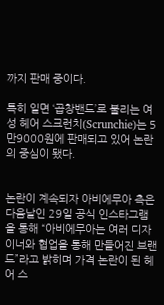까지 판매 중이다.

특히 일면 ‘곱창밴드’로 불리는 여성 헤어 스크런치(Scrunchie)는 5만9000원에 판매되고 있어 논란의 중심이 됐다.


논란이 계속되자 아비에무아 측은 다음날인 29일 공식 인스타그램을 통해 “아비에무아는 여러 디자이너와 협업을 통해 만들어진 브랜드”라고 밝히며 가격 논란이 된 헤어 스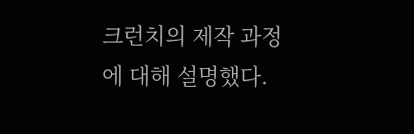크런치의 제작 과정에 대해 설명했다.